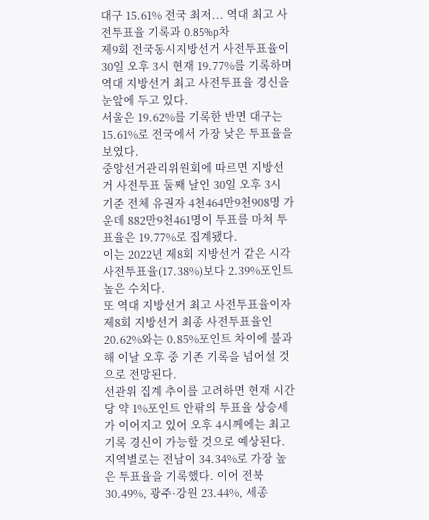대구 15.61% 전국 최저... 역대 최고 사전투표율 기록과 0.85%p차
제9회 전국동시지방선거 사전투표율이 30일 오후 3시 현재 19.77%를 기록하며 역대 지방선거 최고 사전투표율 경신을 눈앞에 두고 있다.
서울은 19.62%를 기록한 반면 대구는 15.61%로 전국에서 가장 낮은 투표율을 보였다.
중앙선거관리위원회에 따르면 지방선거 사전투표 둘째 날인 30일 오후 3시 기준 전체 유권자 4천464만9천908명 가운데 882만9천461명이 투표를 마쳐 투표율은 19.77%로 집계됐다.
이는 2022년 제8회 지방선거 같은 시각 사전투표율(17.38%)보다 2.39%포인트 높은 수치다.
또 역대 지방선거 최고 사전투표율이자 제8회 지방선거 최종 사전투표율인 20.62%와는 0.85%포인트 차이에 불과해 이날 오후 중 기존 기록을 넘어설 것으로 전망된다.
선관위 집계 추이를 고려하면 현재 시간당 약 1%포인트 안팎의 투표율 상승세가 이어지고 있어 오후 4시께에는 최고 기록 경신이 가능할 것으로 예상된다.
지역별로는 전남이 34.34%로 가장 높은 투표율을 기록했다. 이어 전북 30.49%, 광주·강원 23.44%, 세종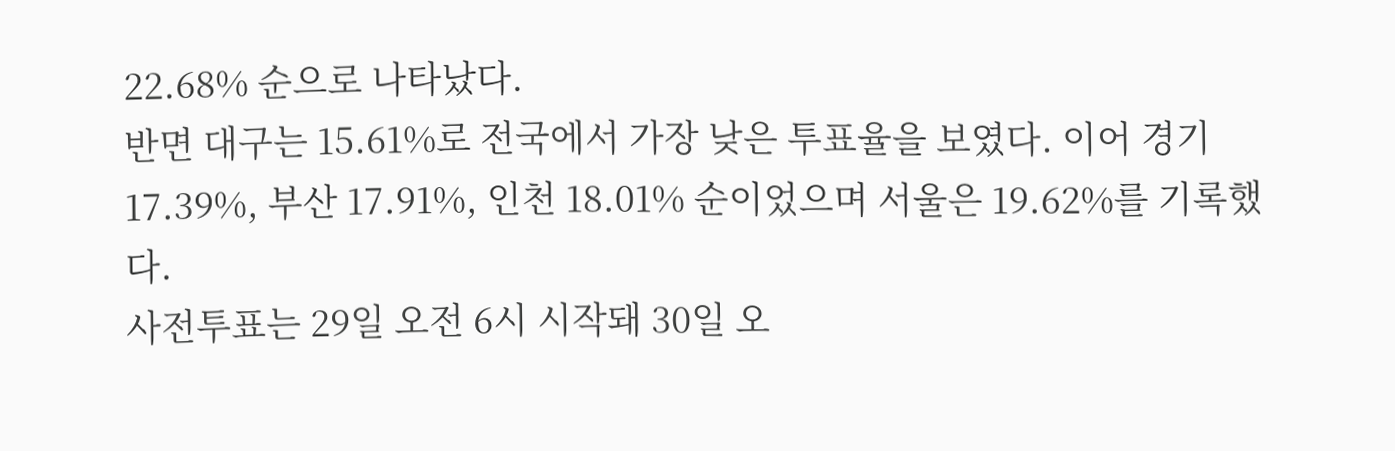22.68% 순으로 나타났다.
반면 대구는 15.61%로 전국에서 가장 낮은 투표율을 보였다. 이어 경기 17.39%, 부산 17.91%, 인천 18.01% 순이었으며 서울은 19.62%를 기록했다.
사전투표는 29일 오전 6시 시작돼 30일 오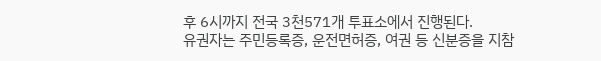후 6시까지 전국 3천571개 투표소에서 진행된다.
유권자는 주민등록증, 운전면허증, 여권 등 신분증을 지참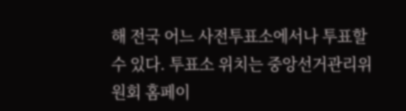해 전국 어느 사전투표소에서나 투표할 수 있다. 투표소 위치는 중앙선거관리위원회 홈페이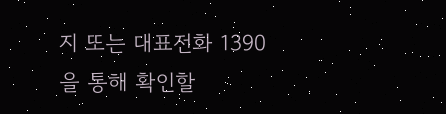지 또는 대표전화 1390을 통해 확인할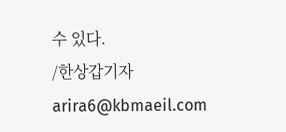수 있다.
/한상갑기자 arira6@kbmaeil.com